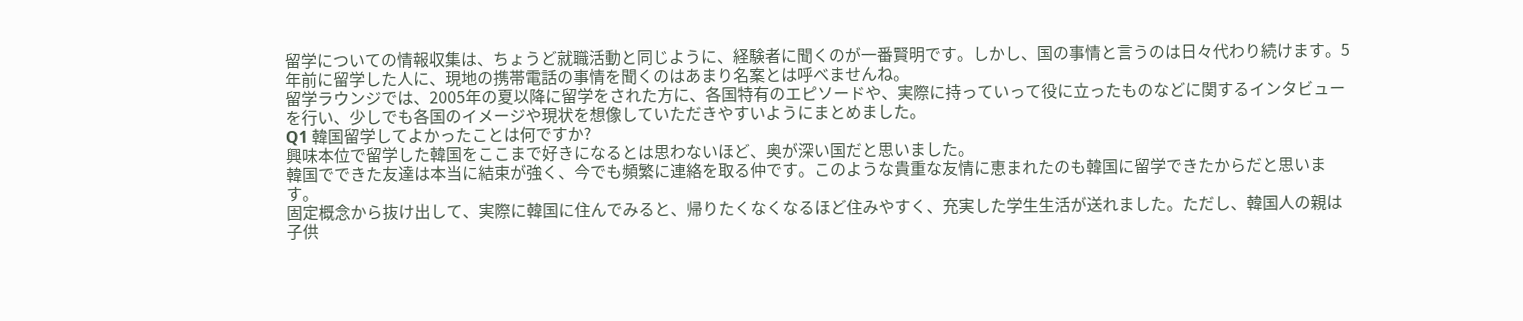留学についての情報収集は、ちょうど就職活動と同じように、経験者に聞くのが一番賢明です。しかし、国の事情と言うのは日々代わり続けます。5年前に留学した人に、現地の携帯電話の事情を聞くのはあまり名案とは呼べませんね。
留学ラウンジでは、2005年の夏以降に留学をされた方に、各国特有のエピソードや、実際に持っていって役に立ったものなどに関するインタビューを行い、少しでも各国のイメージや現状を想像していただきやすいようにまとめました。
Q1 韓国留学してよかったことは何ですか?
興味本位で留学した韓国をここまで好きになるとは思わないほど、奥が深い国だと思いました。
韓国でできた友達は本当に結束が強く、今でも頻繁に連絡を取る仲です。このような貴重な友情に恵まれたのも韓国に留学できたからだと思います。
固定概念から抜け出して、実際に韓国に住んでみると、帰りたくなくなるほど住みやすく、充実した学生生活が送れました。ただし、韓国人の親は子供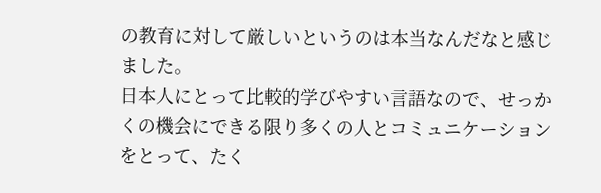の教育に対して厳しいというのは本当なんだなと感じました。
日本人にとって比較的学びやすい言語なので、せっかくの機会にできる限り多くの人とコミュニケーションをとって、たく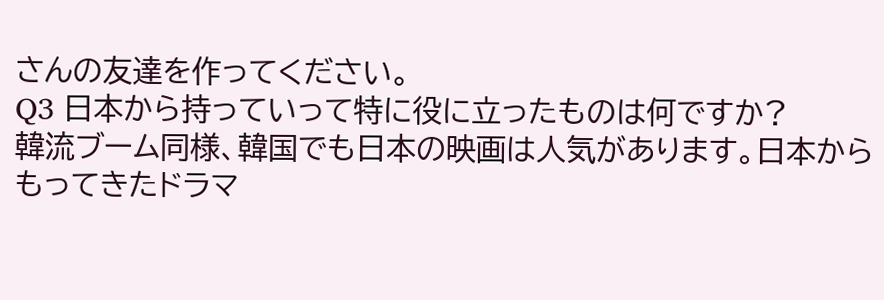さんの友達を作ってください。
Q3 日本から持っていって特に役に立ったものは何ですか?
韓流ブーム同様、韓国でも日本の映画は人気があります。日本からもってきたドラマ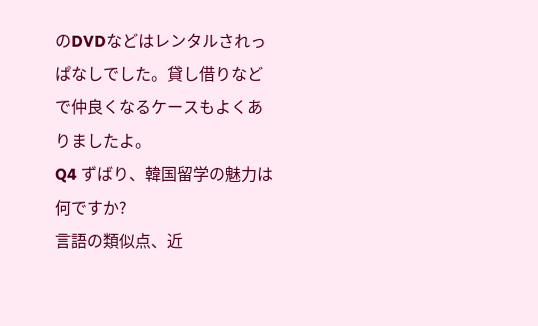のDVDなどはレンタルされっぱなしでした。貸し借りなどで仲良くなるケースもよくありましたよ。
Q4 ずばり、韓国留学の魅力は何ですか?
言語の類似点、近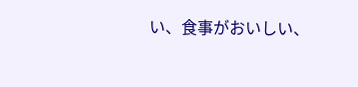い、食事がおいしい、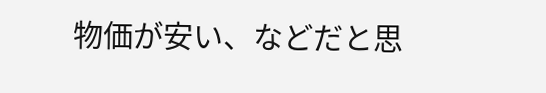物価が安い、などだと思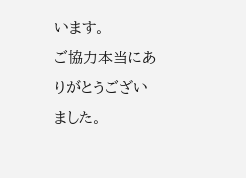います。
ご協力本当にありがとうございました。